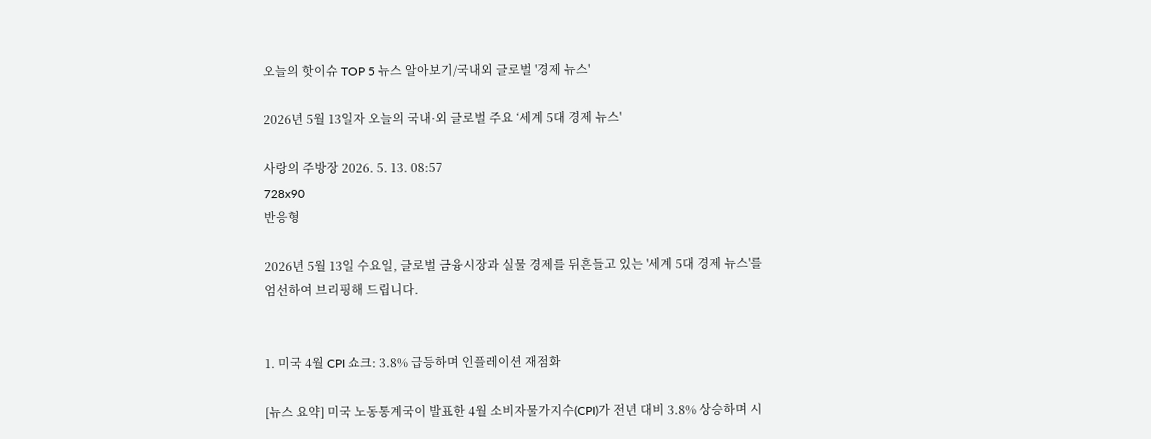오늘의 핫이슈 TOP 5 뉴스 알아보기/국내외 글로벌 '경제 뉴스'

2026년 5월 13일자 오늘의 국내·외 글로벌 주요 ‘세계 5대 경제 뉴스'

사랑의 주방장 2026. 5. 13. 08:57
728x90
반응형

2026년 5월 13일 수요일, 글로벌 금융시장과 실물 경제를 뒤흔들고 있는 '세계 5대 경제 뉴스'를 엄선하여 브리핑해 드립니다.


1. 미국 4월 CPI 쇼크: 3.8% 급등하며 인플레이션 재점화

[뉴스 요약] 미국 노동통계국이 발표한 4월 소비자물가지수(CPI)가 전년 대비 3.8% 상승하며 시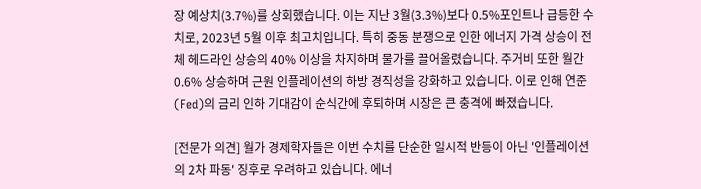장 예상치(3.7%)를 상회했습니다. 이는 지난 3월(3.3%)보다 0.5%포인트나 급등한 수치로, 2023년 5월 이후 최고치입니다. 특히 중동 분쟁으로 인한 에너지 가격 상승이 전체 헤드라인 상승의 40% 이상을 차지하며 물가를 끌어올렸습니다. 주거비 또한 월간 0.6% 상승하며 근원 인플레이션의 하방 경직성을 강화하고 있습니다. 이로 인해 연준(Fed)의 금리 인하 기대감이 순식간에 후퇴하며 시장은 큰 충격에 빠졌습니다.

[전문가 의견] 월가 경제학자들은 이번 수치를 단순한 일시적 반등이 아닌 '인플레이션의 2차 파동' 징후로 우려하고 있습니다. 에너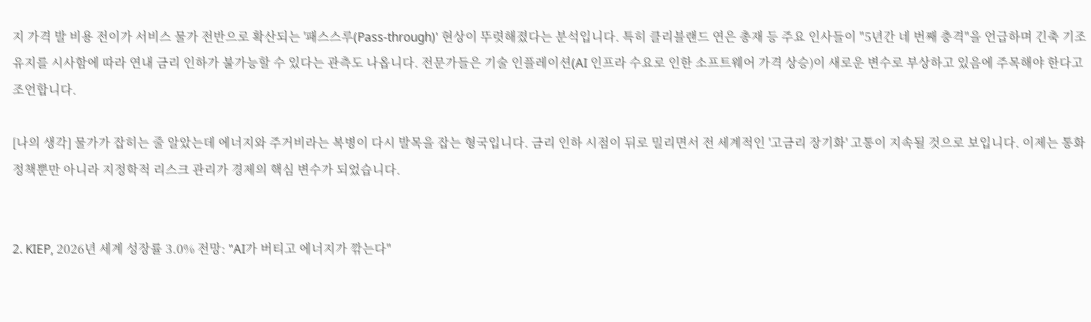지 가격 발 비용 전이가 서비스 물가 전반으로 확산되는 '패스스루(Pass-through)' 현상이 뚜렷해졌다는 분석입니다. 특히 클리블랜드 연은 총재 등 주요 인사들이 "5년간 네 번째 충격"을 언급하며 긴축 기조 유지를 시사함에 따라 연내 금리 인하가 불가능할 수 있다는 관측도 나옵니다. 전문가들은 기술 인플레이션(AI 인프라 수요로 인한 소프트웨어 가격 상승)이 새로운 변수로 부상하고 있음에 주목해야 한다고 조언합니다.

[나의 생각] 물가가 잡히는 줄 알았는데 에너지와 주거비라는 복병이 다시 발목을 잡는 형국입니다. 금리 인하 시점이 뒤로 밀리면서 전 세계적인 '고금리 장기화' 고통이 지속될 것으로 보입니다. 이제는 통화 정책뿐만 아니라 지정학적 리스크 관리가 경제의 핵심 변수가 되었습니다.


2. KIEP, 2026년 세계 성장률 3.0% 전망: "AI가 버티고 에너지가 깎는다"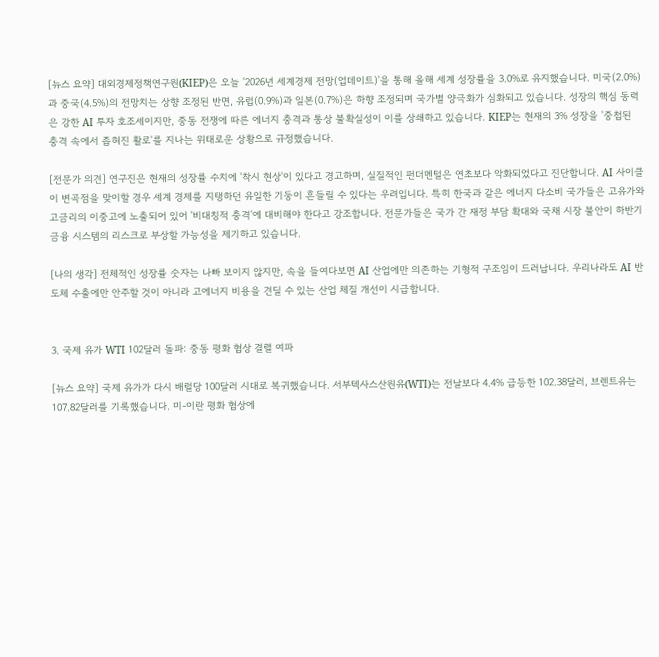[뉴스 요약] 대외경제정책연구원(KIEP)은 오늘 '2026년 세계경제 전망(업데이트)'을 통해 올해 세계 성장률을 3.0%로 유지했습니다. 미국(2.0%)과 중국(4.5%)의 전망치는 상향 조정된 반면, 유럽(0.9%)과 일본(0.7%)은 하향 조정되며 국가별 양극화가 심화되고 있습니다. 성장의 핵심 동력은 강한 AI 투자 호조세이지만, 중동 전쟁에 따른 에너지 충격과 통상 불확실성이 이를 상쇄하고 있습니다. KIEP는 현재의 3% 성장을 '중첩된 충격 속에서 좁혀진 활로'를 지나는 위태로운 상황으로 규정했습니다.

[전문가 의견] 연구진은 현재의 성장률 수치에 '착시 현상'이 있다고 경고하며, 실질적인 펀더멘털은 연초보다 악화되었다고 진단합니다. AI 사이클이 변곡점을 맞이할 경우 세계 경제를 지탱하던 유일한 기둥이 흔들릴 수 있다는 우려입니다. 특히 한국과 같은 에너지 다소비 국가들은 고유가와 고금리의 이중고에 노출되어 있어 '비대칭적 충격'에 대비해야 한다고 강조합니다. 전문가들은 국가 간 재정 부담 확대와 국채 시장 불안이 하반기 금융 시스템의 리스크로 부상할 가능성을 제기하고 있습니다.

[나의 생각] 전체적인 성장률 숫자는 나빠 보이지 않지만, 속을 들여다보면 AI 산업에만 의존하는 기형적 구조임이 드러납니다. 우리나라도 AI 반도체 수출에만 안주할 것이 아니라 고에너지 비용을 견딜 수 있는 산업 체질 개선이 시급합니다.


3. 국제 유가 WTI 102달러 돌파: 중동 평화 협상 결렬 여파

[뉴스 요약] 국제 유가가 다시 배럴당 100달러 시대로 복귀했습니다. 서부텍사스산원유(WTI)는 전날보다 4.4% 급등한 102.38달러, 브렌트유는 107.82달러를 기록했습니다. 미-이란 평화 협상에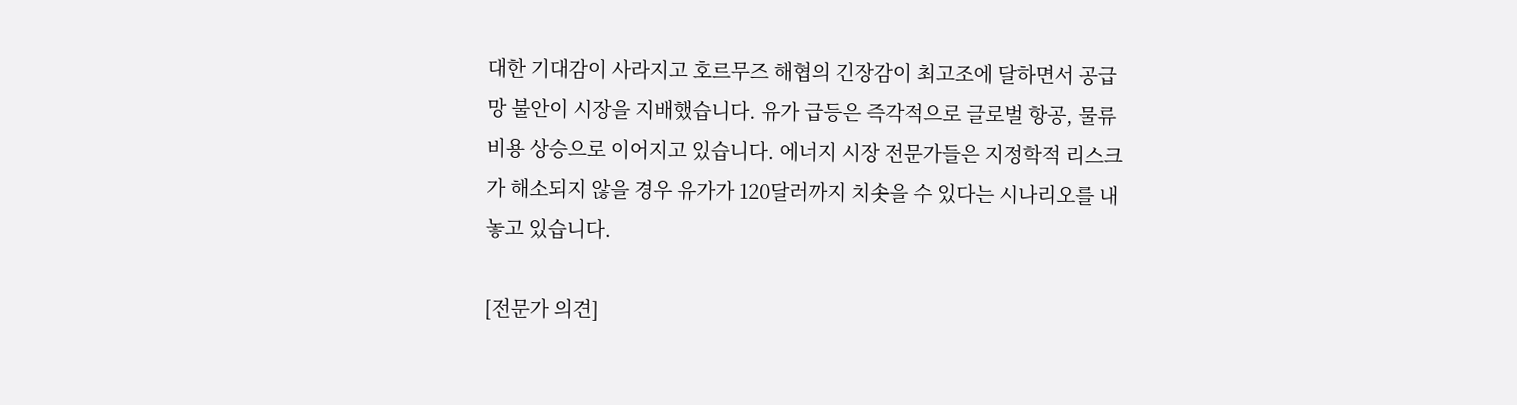대한 기대감이 사라지고 호르무즈 해협의 긴장감이 최고조에 달하면서 공급망 불안이 시장을 지배했습니다. 유가 급등은 즉각적으로 글로벌 항공, 물류 비용 상승으로 이어지고 있습니다. 에너지 시장 전문가들은 지정학적 리스크가 해소되지 않을 경우 유가가 120달러까지 치솟을 수 있다는 시나리오를 내놓고 있습니다.

[전문가 의견]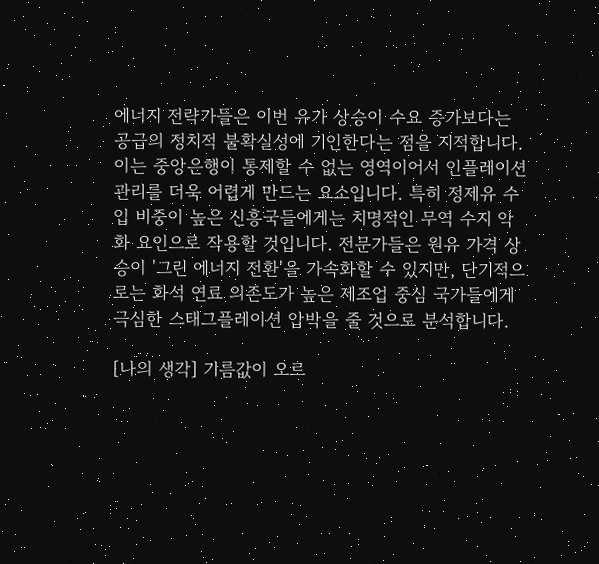에너지 전략가들은 이번 유가 상승이 수요 증가보다는 공급의 정치적 불확실성에 기인한다는 점을 지적합니다. 이는 중앙은행이 통제할 수 없는 영역이어서 인플레이션 관리를 더욱 어렵게 만드는 요소입니다. 특히 정제유 수입 비중이 높은 신흥국들에게는 치명적인 무역 수지 악화 요인으로 작용할 것입니다. 전문가들은 원유 가격 상승이 '그린 에너지 전환'을 가속화할 수 있지만, 단기적으로는 화석 연료 의존도가 높은 제조업 중심 국가들에게 극심한 스태그플레이션 압박을 줄 것으로 분석합니다.

[나의 생각] 기름값이 오르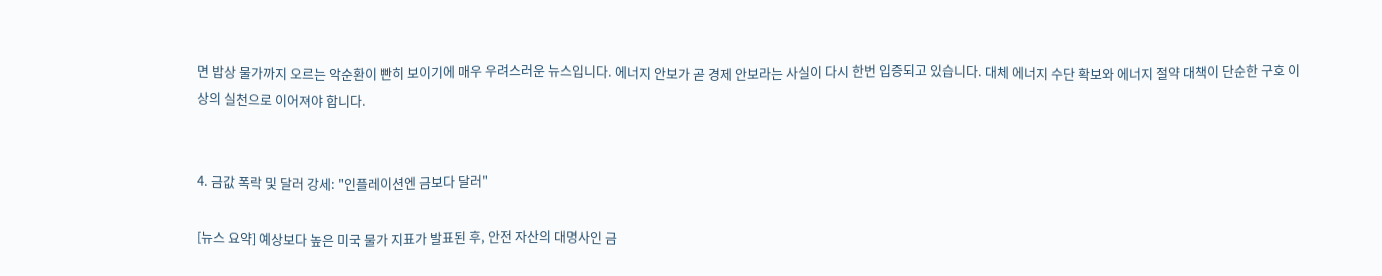면 밥상 물가까지 오르는 악순환이 빤히 보이기에 매우 우려스러운 뉴스입니다. 에너지 안보가 곧 경제 안보라는 사실이 다시 한번 입증되고 있습니다. 대체 에너지 수단 확보와 에너지 절약 대책이 단순한 구호 이상의 실천으로 이어져야 합니다.


4. 금값 폭락 및 달러 강세: "인플레이션엔 금보다 달러"

[뉴스 요약] 예상보다 높은 미국 물가 지표가 발표된 후, 안전 자산의 대명사인 금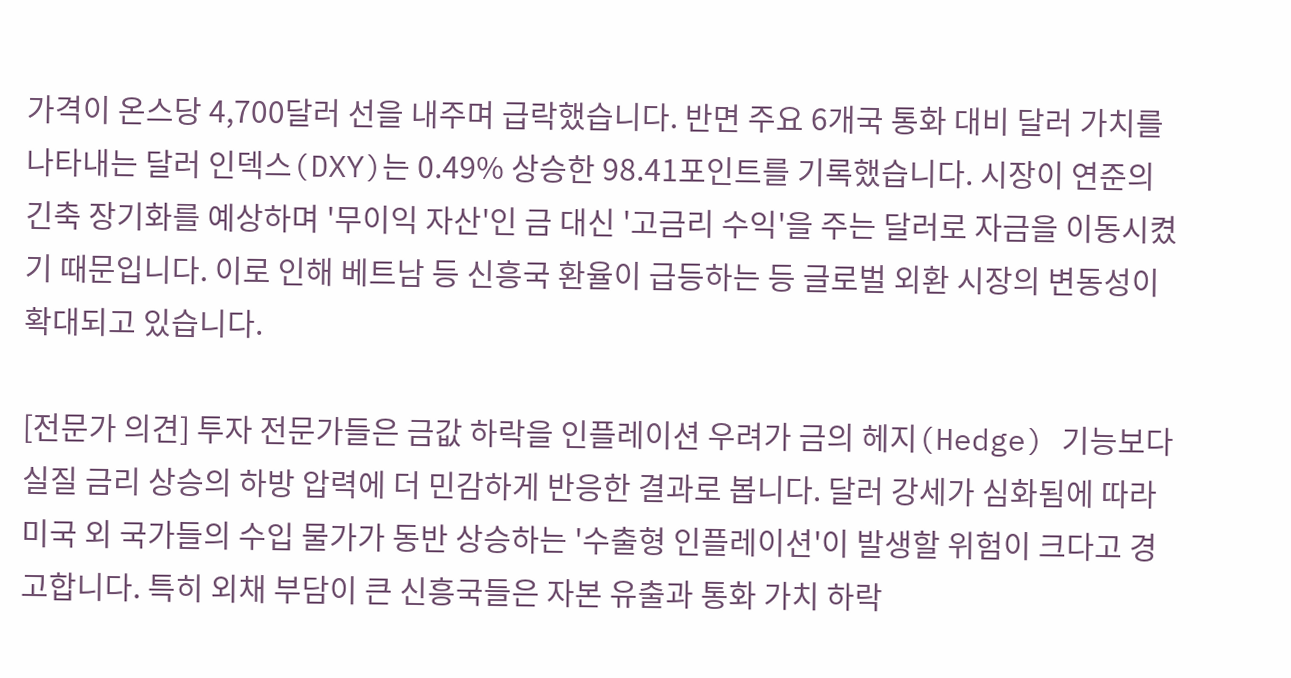가격이 온스당 4,700달러 선을 내주며 급락했습니다. 반면 주요 6개국 통화 대비 달러 가치를 나타내는 달러 인덱스(DXY)는 0.49% 상승한 98.41포인트를 기록했습니다. 시장이 연준의 긴축 장기화를 예상하며 '무이익 자산'인 금 대신 '고금리 수익'을 주는 달러로 자금을 이동시켰기 때문입니다. 이로 인해 베트남 등 신흥국 환율이 급등하는 등 글로벌 외환 시장의 변동성이 확대되고 있습니다.

[전문가 의견] 투자 전문가들은 금값 하락을 인플레이션 우려가 금의 헤지(Hedge) 기능보다 실질 금리 상승의 하방 압력에 더 민감하게 반응한 결과로 봅니다. 달러 강세가 심화됨에 따라 미국 외 국가들의 수입 물가가 동반 상승하는 '수출형 인플레이션'이 발생할 위험이 크다고 경고합니다. 특히 외채 부담이 큰 신흥국들은 자본 유출과 통화 가치 하락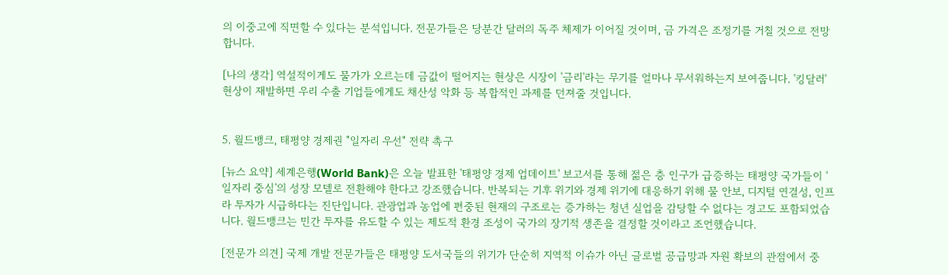의 이중고에 직면할 수 있다는 분석입니다. 전문가들은 당분간 달러의 독주 체제가 이어질 것이며, 금 가격은 조정기를 거칠 것으로 전망합니다.

[나의 생각] 역설적이게도 물가가 오르는데 금값이 떨어지는 현상은 시장이 '금리'라는 무기를 얼마나 무서워하는지 보여줍니다. '킹달러' 현상이 재발하면 우리 수출 기업들에게도 채산성 악화 등 복합적인 과제를 던져줄 것입니다.


5. 월드뱅크, 태평양 경제권 "일자리 우선" 전략 촉구

[뉴스 요약] 세계은행(World Bank)은 오늘 발표한 '태평양 경제 업데이트' 보고서를 통해 젊은 층 인구가 급증하는 태평양 국가들이 '일자리 중심'의 성장 모델로 전환해야 한다고 강조했습니다. 반복되는 기후 위기와 경제 위기에 대응하기 위해 물 안보, 디지털 연결성, 인프라 투자가 시급하다는 진단입니다. 관광업과 농업에 편중된 현재의 구조로는 증가하는 청년 실업을 감당할 수 없다는 경고도 포함되었습니다. 월드뱅크는 민간 투자를 유도할 수 있는 제도적 환경 조성이 국가의 장기적 생존을 결정할 것이라고 조언했습니다.

[전문가 의견] 국제 개발 전문가들은 태평양 도서국들의 위기가 단순히 지역적 이슈가 아닌 글로벌 공급망과 자원 확보의 관점에서 중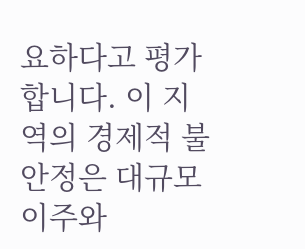요하다고 평가합니다. 이 지역의 경제적 불안정은 대규모 이주와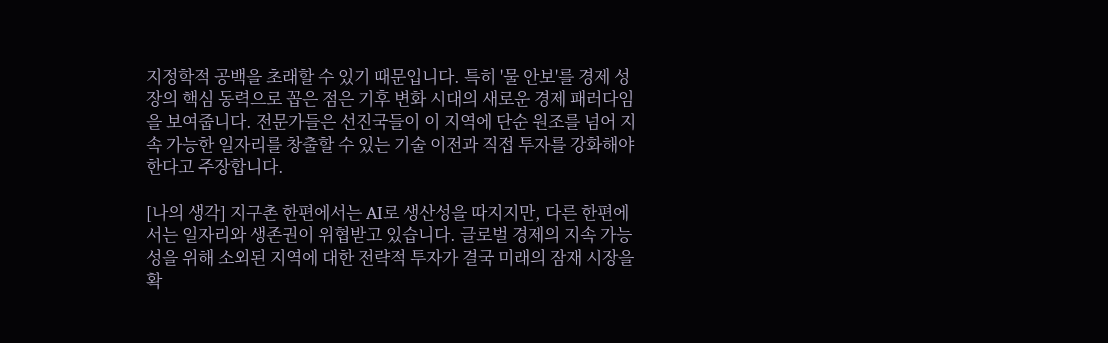지정학적 공백을 초래할 수 있기 때문입니다. 특히 '물 안보'를 경제 성장의 핵심 동력으로 꼽은 점은 기후 변화 시대의 새로운 경제 패러다임을 보여줍니다. 전문가들은 선진국들이 이 지역에 단순 원조를 넘어 지속 가능한 일자리를 창출할 수 있는 기술 이전과 직접 투자를 강화해야 한다고 주장합니다.

[나의 생각] 지구촌 한편에서는 AI로 생산성을 따지지만, 다른 한편에서는 일자리와 생존권이 위협받고 있습니다. 글로벌 경제의 지속 가능성을 위해 소외된 지역에 대한 전략적 투자가 결국 미래의 잠재 시장을 확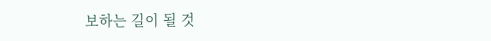보하는 길이 될 것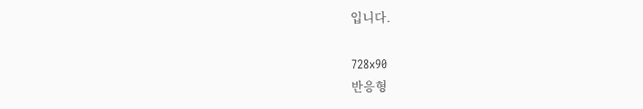입니다.

728x90
반응형